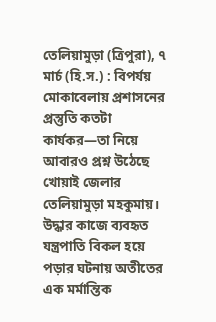তেলিয়ামুড়া (ত্রিপুরা), ৭ মার্চ (হি.স.) : বিপর্যয় মোকাবেলায় প্রশাসনের প্রস্তুতি কতটা কার্যকর—তা নিয়ে আবারও প্রশ্ন উঠেছে খোয়াই জেলার তেলিয়ামুড়া মহকুমায়। উদ্ধার কাজে ব্যবহৃত যন্ত্রপাতি বিকল হয়ে পড়ার ঘটনায় অতীতের এক মর্মান্তিক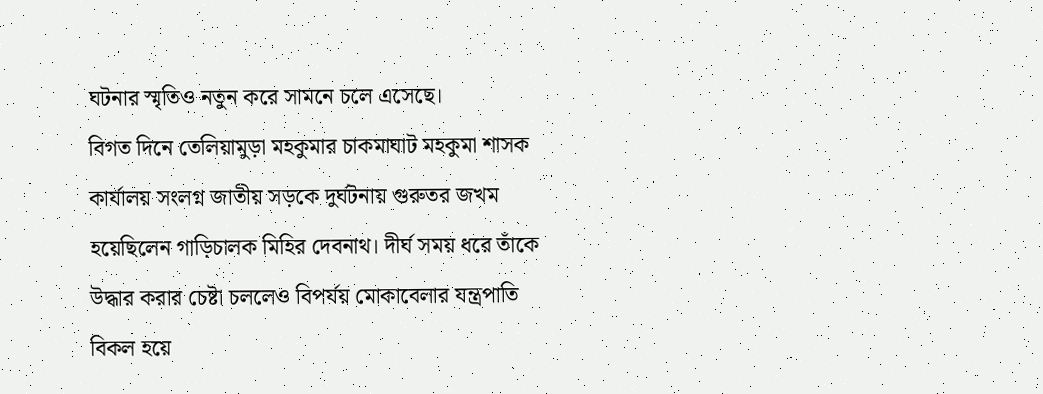ঘটনার স্মৃতিও নতুন করে সামনে চলে এসেছে।
বিগত দিনে তেলিয়ামুড়া মহকুমার চাকমাঘাট মহকুমা শাসক কার্যালয় সংলগ্ন জাতীয় সড়কে দুর্ঘটনায় গুরুতর জখম হয়েছিলেন গাড়িচালক মিহির দেবনাথ। দীর্ঘ সময় ধরে তাঁকে উদ্ধার করার চেষ্টা চললেও বিপর্যয় মোকাবেলার যন্ত্রপাতি বিকল হয়ে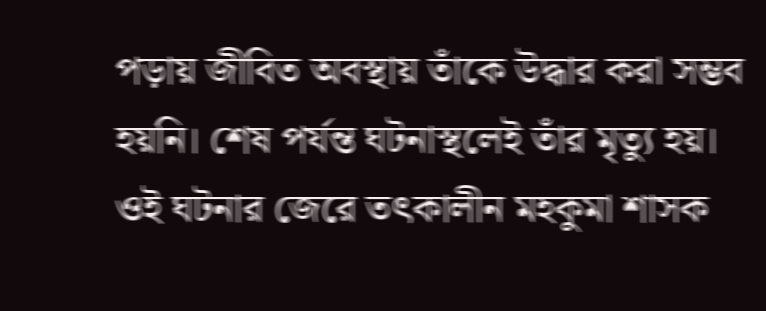পড়ায় জীবিত অবস্থায় তাঁকে উদ্ধার করা সম্ভব হয়নি। শেষ পর্যন্ত ঘটনাস্থলেই তাঁর মৃত্যু হয়। ওই ঘটনার জেরে তৎকালীন মহকুমা শাসক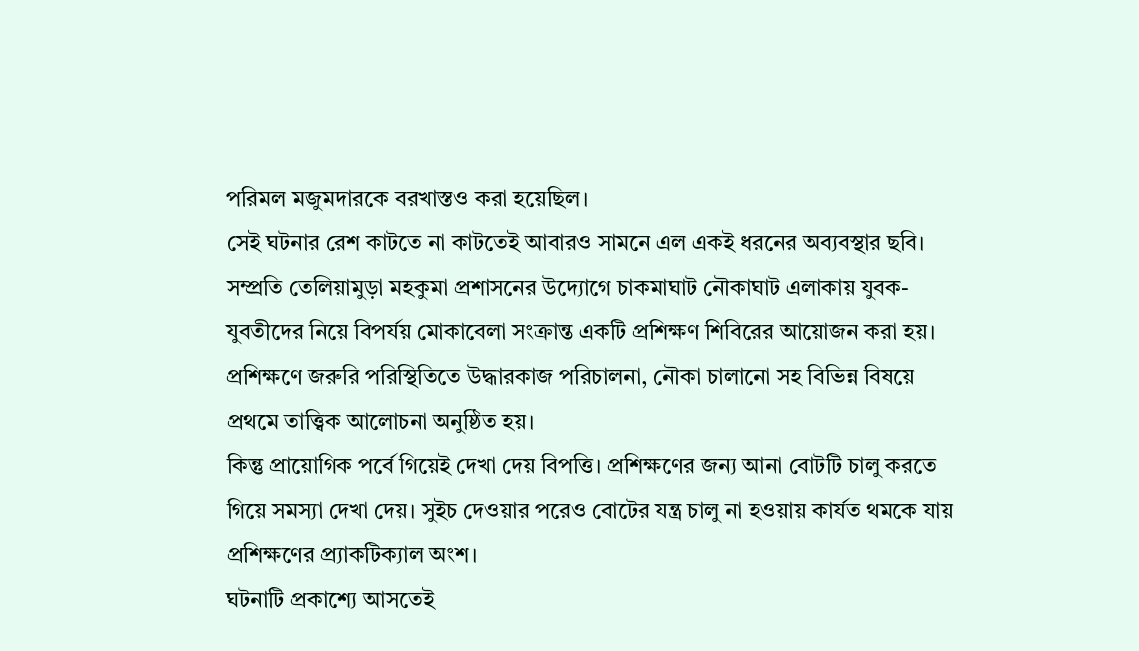পরিমল মজুমদারকে বরখাস্তও করা হয়েছিল।
সেই ঘটনার রেশ কাটতে না কাটতেই আবারও সামনে এল একই ধরনের অব্যবস্থার ছবি। সম্প্রতি তেলিয়ামুড়া মহকুমা প্রশাসনের উদ্যোগে চাকমাঘাট নৌকাঘাট এলাকায় যুবক-যুবতীদের নিয়ে বিপর্যয় মোকাবেলা সংক্রান্ত একটি প্রশিক্ষণ শিবিরের আয়োজন করা হয়। প্রশিক্ষণে জরুরি পরিস্থিতিতে উদ্ধারকাজ পরিচালনা, নৌকা চালানো সহ বিভিন্ন বিষয়ে প্রথমে তাত্ত্বিক আলোচনা অনুষ্ঠিত হয়।
কিন্তু প্রায়োগিক পর্বে গিয়েই দেখা দেয় বিপত্তি। প্রশিক্ষণের জন্য আনা বোটটি চালু করতে গিয়ে সমস্যা দেখা দেয়। সুইচ দেওয়ার পরেও বোটের যন্ত্র চালু না হওয়ায় কার্যত থমকে যায় প্রশিক্ষণের প্র্যাকটিক্যাল অংশ।
ঘটনাটি প্রকাশ্যে আসতেই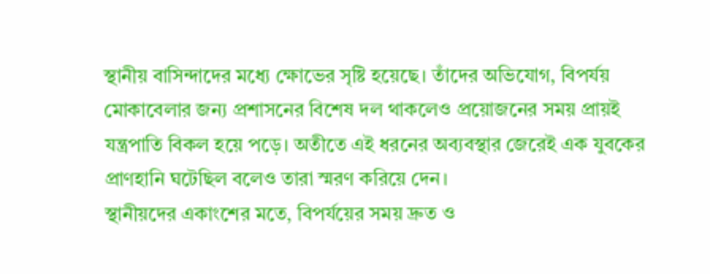স্থানীয় বাসিন্দাদের মধ্যে ক্ষোভের সৃষ্টি হয়েছে। তাঁদের অভিযোগ, বিপর্যয় মোকাবেলার জন্য প্রশাসনের বিশেষ দল থাকলেও প্রয়োজনের সময় প্রায়ই যন্ত্রপাতি বিকল হয়ে পড়ে। অতীতে এই ধরনের অব্যবস্থার জেরেই এক যুবকের প্রাণহানি ঘটেছিল বলেও তারা স্মরণ করিয়ে দেন।
স্থানীয়দের একাংশের মতে, বিপর্যয়ের সময় দ্রুত ও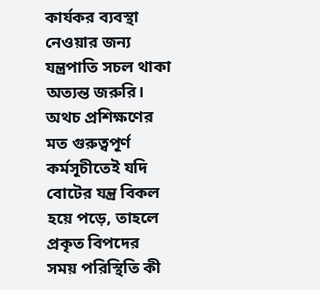কার্যকর ব্যবস্থা নেওয়ার জন্য যন্ত্রপাতি সচল থাকা অত্যন্ত জরুরি। অথচ প্রশিক্ষণের মত গুরুত্বপূর্ণ কর্মসূচীতেই যদি বোটের যন্ত্র বিকল হয়ে পড়ে, তাহলে প্রকৃত বিপদের সময় পরিস্থিতি কী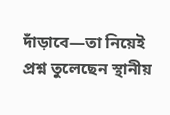দাঁড়াবে—তা নিয়েই প্রশ্ন তুলেছেন স্থানীয়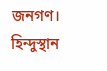জনগণ।
হিন্দুস্থান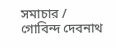সমাচার / গোবিন্দ দেবনাথ